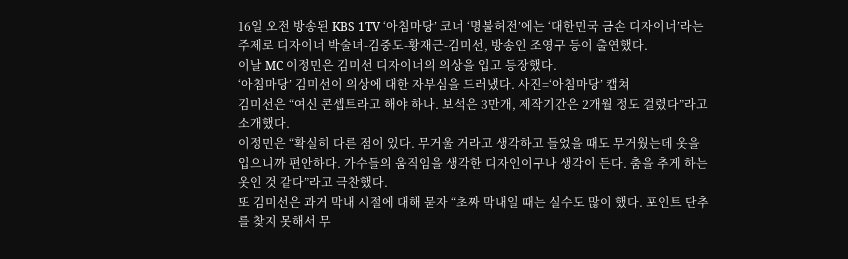16일 오전 방송된 KBS 1TV ‘아침마당’ 코너 ‘명불허전’에는 ‘대한민국 금손 디자이너’라는 주제로 디자이너 박술녀-김중도-황재근-김미선, 방송인 조영구 등이 출연했다.
이날 MC 이정민은 김미선 디자이너의 의상을 입고 등장했다.
‘아침마당’ 김미선이 의상에 대한 자부심을 드러냈다. 사진=‘아침마당’ 캡쳐
김미선은 “여신 콘셉트라고 해야 하나. 보석은 3만개, 제작기간은 2개월 정도 걸렸다”라고 소개했다.
이정민은 “확실히 다른 점이 있다. 무거울 거라고 생각하고 들었을 때도 무거웠는데 옷을 입으니까 편안하다. 가수들의 움직임을 생각한 디자인이구나 생각이 든다. 춤을 추게 하는 옷인 것 같다”라고 극찬했다.
또 김미선은 과거 막내 시절에 대해 묻자 “초짜 막내일 때는 실수도 많이 했다. 포인트 단추를 찾지 못해서 무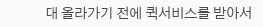대 올라가기 전에 퀵서비스를 받아서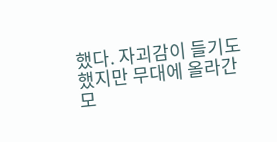했다. 자괴감이 들기도 했지만 무대에 올라간 모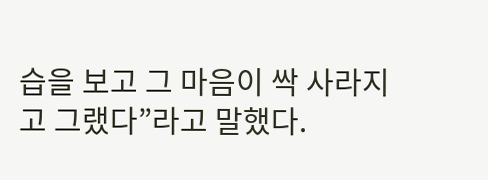습을 보고 그 마음이 싹 사라지고 그랬다”라고 말했다.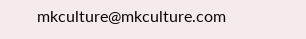mkculture@mkculture.com